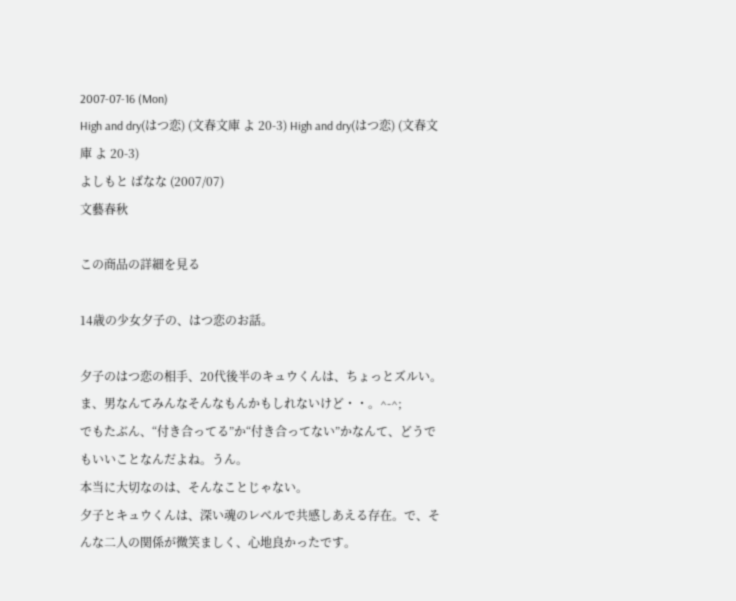2007-07-16 (Mon)
High and dry(はつ恋) (文春文庫 よ 20-3) High and dry(はつ恋) (文春文庫 よ 20-3)
よしもと ばなな (2007/07)
文藝春秋

この商品の詳細を見る

14歳の少女夕子の、はつ恋のお話。

夕子のはつ恋の相手、20代後半のキュウくんは、ちょっとズルい。
ま、男なんてみんなそんなもんかもしれないけど・・。^-^;
でもたぶん、“付き合ってる”か“付き合ってない”かなんて、どうでもいいことなんだよね。うん。
本当に大切なのは、そんなことじゃない。
夕子とキュウくんは、深い魂のレベルで共感しあえる存在。で、そんな二人の関係が微笑ましく、心地良かったです。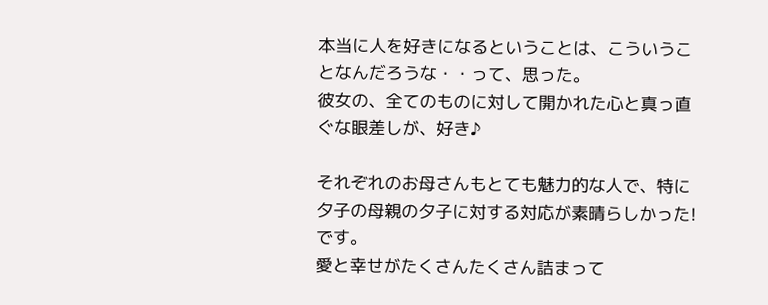本当に人を好きになるということは、こういうことなんだろうな・・って、思った。
彼女の、全てのものに対して開かれた心と真っ直ぐな眼差しが、好き♪

それぞれのお母さんもとても魅力的な人で、特に夕子の母親の夕子に対する対応が素晴らしかった!です。
愛と幸せがたくさんたくさん詰まって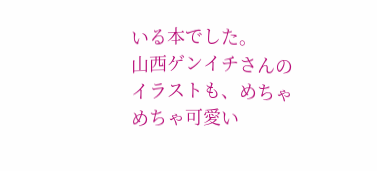いる本でした。
山西ゲンイチさんのイラストも、めちゃめちゃ可愛い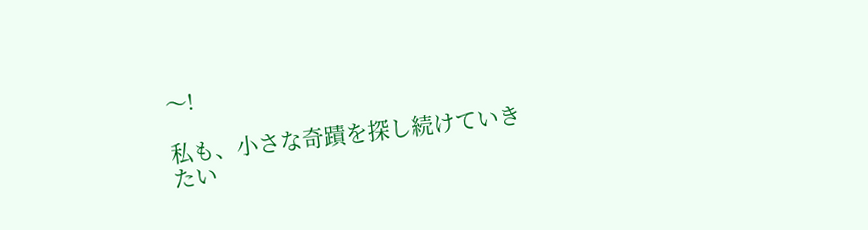〜!

私も、小さな奇蹟を探し続けていきたい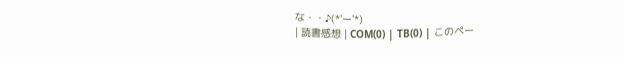な・・♪(*'ー'*)
| 読書感想 | COM(0) | TB(0) | このペー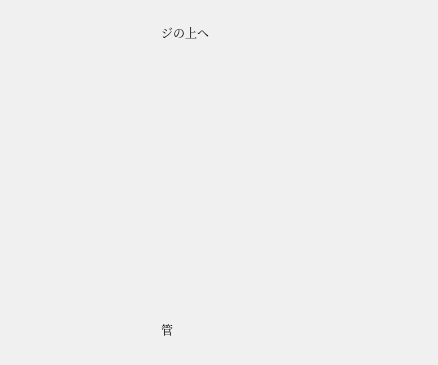ジの上へ















管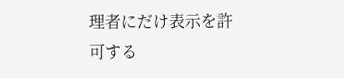理者にだけ表示を許可する